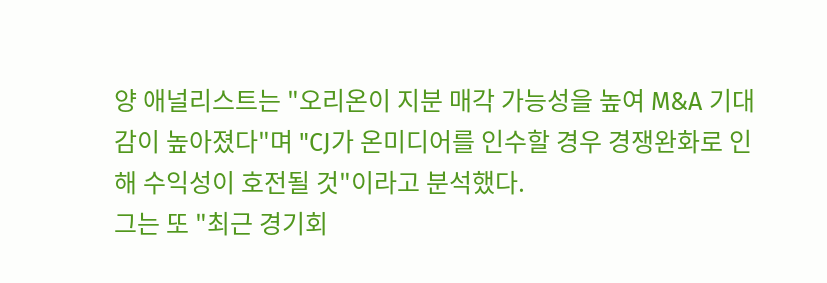양 애널리스트는 "오리온이 지분 매각 가능성을 높여 M&A 기대감이 높아졌다"며 "CJ가 온미디어를 인수할 경우 경쟁완화로 인해 수익성이 호전될 것"이라고 분석했다.
그는 또 "최근 경기회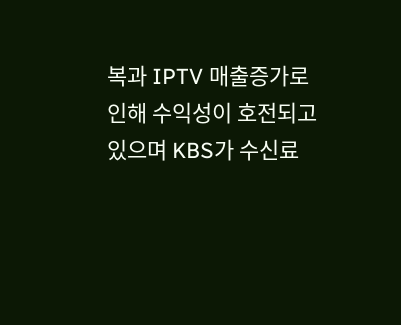복과 IPTV 매출증가로 인해 수익성이 호전되고 있으며 KBS가 수신료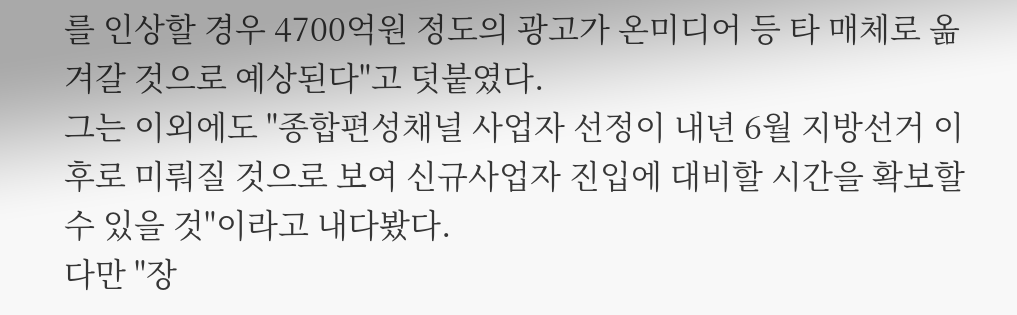를 인상할 경우 4700억원 정도의 광고가 온미디어 등 타 매체로 옮겨갈 것으로 예상된다"고 덧붙였다.
그는 이외에도 "종합편성채널 사업자 선정이 내년 6월 지방선거 이후로 미뤄질 것으로 보여 신규사업자 진입에 대비할 시간을 확보할 수 있을 것"이라고 내다봤다.
다만 "장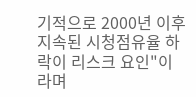기적으로 2000년 이후 지속된 시청점유율 하락이 리스크 요인"이라며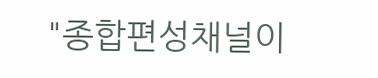"종합편성채널이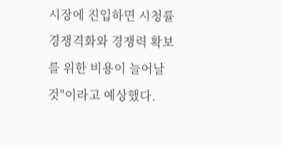시장에 진입하면 시청률 경쟁격화와 경쟁력 확보를 위한 비용이 늘어날 것"이라고 예상했다.